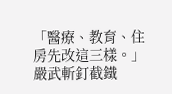「醫療、教育、住房先改這三樣。」嚴武斬釘截鐵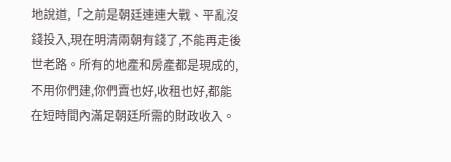地說道,「之前是朝廷連連大戰、平亂沒錢投入,現在明清兩朝有錢了,不能再走後世老路。所有的地產和房產都是現成的,不用你們建,你們賣也好,收租也好,都能在短時間內滿足朝廷所需的財政收入。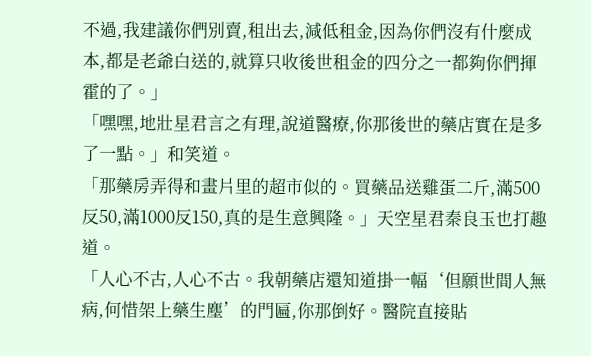不過,我建議你們別賣,租出去,減低租金,因為你們沒有什麼成本,都是老爺白送的,就算只收後世租金的四分之一都夠你們揮霍的了。」
「嘿嘿,地壯星君言之有理,說道醫療,你那後世的藥店實在是多了一點。」和笑道。
「那藥房弄得和畫片里的超市似的。買藥品送雞蛋二斤,滿500反50,滿1000反150,真的是生意興隆。」天空星君秦良玉也打趣道。
「人心不古,人心不古。我朝藥店還知道掛一幅‘但願世間人無病,何惜架上藥生塵’的門匾,你那倒好。醫院直接貼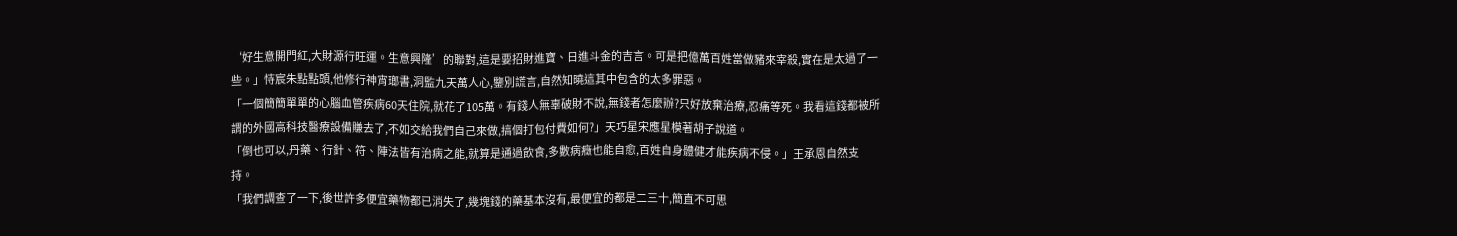‘好生意開門紅,大財源行旺運。生意興隆’的聯對,這是要招財進寶、日進斗金的吉言。可是把億萬百姓當做豬來宰殺,實在是太過了一些。」恃宸朱點點頭,他修行神宵瑯書,洞監九天萬人心,鑒別謊言,自然知曉這其中包含的太多罪惡。
「一個簡簡單單的心腦血管疾病60天住院,就花了105萬。有錢人無辜破財不說,無錢者怎麼辦?只好放棄治療,忍痛等死。我看這錢都被所謂的外國高科技醫療設備賺去了,不如交給我們自己來做,搞個打包付費如何?」天巧星宋應星模著胡子說道。
「倒也可以,丹藥、行針、符、陣法皆有治病之能,就算是通過飲食,多數病癥也能自愈,百姓自身體健才能疾病不侵。」王承恩自然支持。
「我們調查了一下,後世許多便宜藥物都已消失了,幾塊錢的藥基本沒有,最便宜的都是二三十,簡直不可思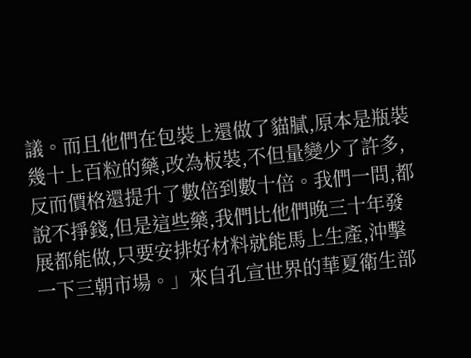議。而且他們在包裝上還做了貓膩,原本是瓶裝幾十上百粒的藥,改為板裝,不但量變少了許多,反而價格還提升了數倍到數十倍。我們一問,都說不掙錢,但是這些藥,我們比他們晚三十年發展都能做,只要安排好材料就能馬上生產,沖擊一下三朝市場。」來自孔宣世界的華夏衛生部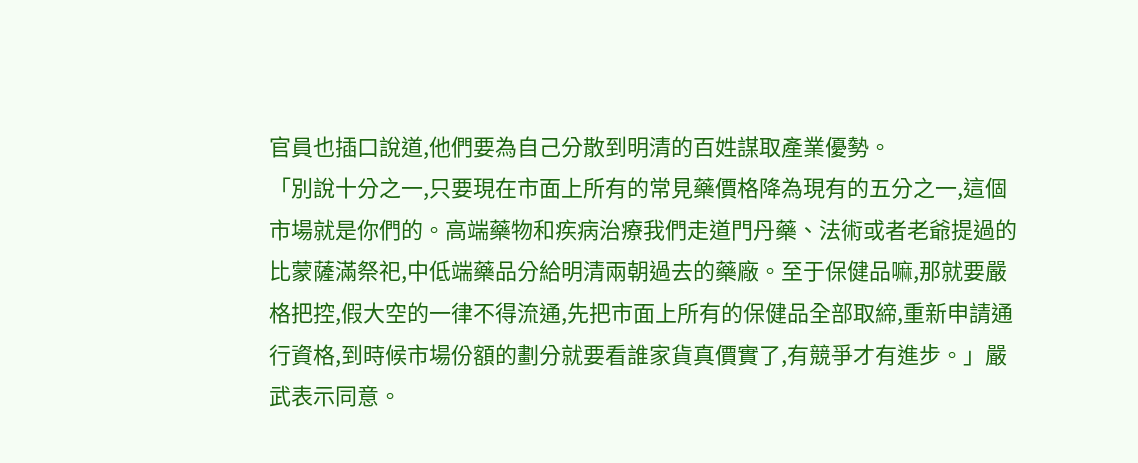官員也插口說道,他們要為自己分散到明清的百姓謀取產業優勢。
「別說十分之一,只要現在市面上所有的常見藥價格降為現有的五分之一,這個市場就是你們的。高端藥物和疾病治療我們走道門丹藥、法術或者老爺提過的比蒙薩滿祭祀,中低端藥品分給明清兩朝過去的藥廠。至于保健品嘛,那就要嚴格把控,假大空的一律不得流通,先把市面上所有的保健品全部取締,重新申請通行資格,到時候市場份額的劃分就要看誰家貨真價實了,有競爭才有進步。」嚴武表示同意。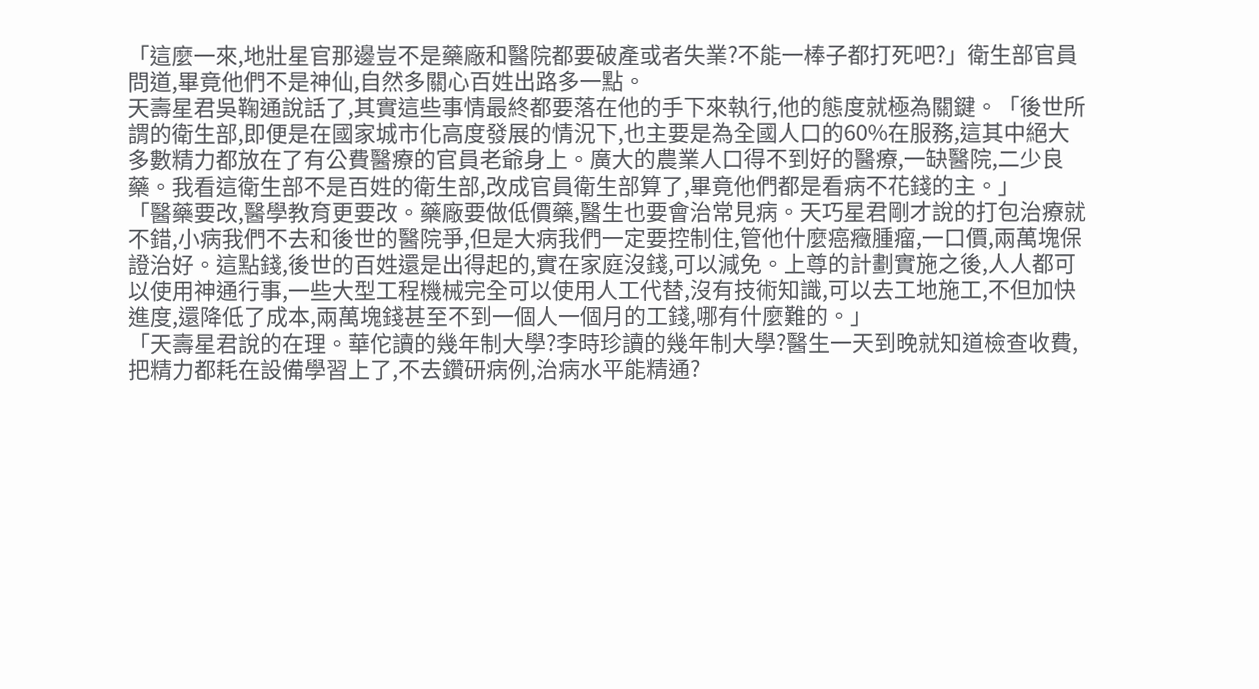「這麼一來,地壯星官那邊豈不是藥廠和醫院都要破產或者失業?不能一棒子都打死吧?」衛生部官員問道,畢竟他們不是神仙,自然多關心百姓出路多一點。
天壽星君吳鞠通說話了,其實這些事情最終都要落在他的手下來執行,他的態度就極為關鍵。「後世所謂的衛生部,即便是在國家城市化高度發展的情況下,也主要是為全國人口的60%在服務,這其中絕大多數精力都放在了有公費醫療的官員老爺身上。廣大的農業人口得不到好的醫療,一缺醫院,二少良藥。我看這衛生部不是百姓的衛生部,改成官員衛生部算了,畢竟他們都是看病不花錢的主。」
「醫藥要改,醫學教育更要改。藥廠要做低價藥,醫生也要會治常見病。天巧星君剛才說的打包治療就不錯,小病我們不去和後世的醫院爭,但是大病我們一定要控制住,管他什麼癌癥腫瘤,一口價,兩萬塊保證治好。這點錢,後世的百姓還是出得起的,實在家庭沒錢,可以減免。上尊的計劃實施之後,人人都可以使用神通行事,一些大型工程機械完全可以使用人工代替,沒有技術知識,可以去工地施工,不但加快進度,還降低了成本,兩萬塊錢甚至不到一個人一個月的工錢,哪有什麼難的。」
「天壽星君說的在理。華佗讀的幾年制大學?李時珍讀的幾年制大學?醫生一天到晚就知道檢查收費,把精力都耗在設備學習上了,不去鑽研病例,治病水平能精通?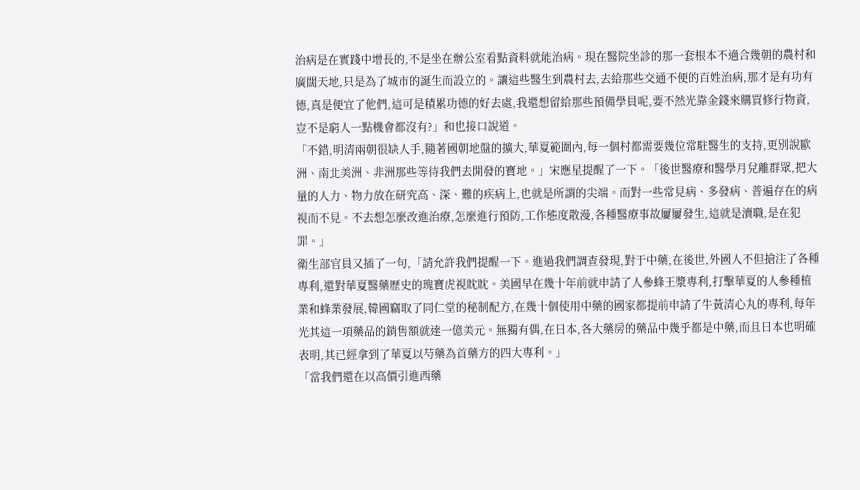治病是在實踐中增長的,不是坐在辦公室看點資料就能治病。現在醫院坐診的那一套根本不適合幾朝的農村和廣闊天地,只是為了城市的誕生而設立的。讓這些醫生到農村去,去給那些交通不便的百姓治病,那才是有功有德,真是便宜了他們,這可是積累功德的好去處,我還想留給那些預備學員呢,要不然光靠金錢來購買修行物資,豈不是窮人一點機會都沒有?」和也接口說道。
「不錯,明清兩朝很缺人手,隨著國朝地盤的擴大,華夏範圍內,每一個村都需要幾位常駐醫生的支持,更別說歐洲、南北美洲、非洲那些等待我們去開發的寶地。」宋應星提醒了一下。「後世醫療和醫學月兌離群眾,把大量的人力、物力放在研究高、深、難的疾病上,也就是所謂的尖端。而對一些常見病、多發病、普遍存在的病視而不見。不去想怎麼改進治療,怎麼進行預防,工作態度散漫,各種醫療事故屢屢發生,這就是瀆職,是在犯罪。」
衛生部官員又插了一句,「請允許我們提醒一下。進過我們調查發現,對于中藥,在後世,外國人不但搶注了各種專利,還對華夏醫藥歷史的瑰寶虎視眈眈。美國早在幾十年前就申請了人參蜂王漿專利,打擊華夏的人參種植業和蜂業發展,韓國竊取了同仁堂的秘制配方,在幾十個使用中藥的國家都提前申請了牛黃清心丸的專利,每年光其這一項藥品的銷售額就達一億美元。無獨有偶,在日本,各大藥房的藥品中幾乎都是中藥,而且日本也明確表明,其已經拿到了華夏以芍藥為首藥方的四大專利。」
「當我們還在以高價引進西藥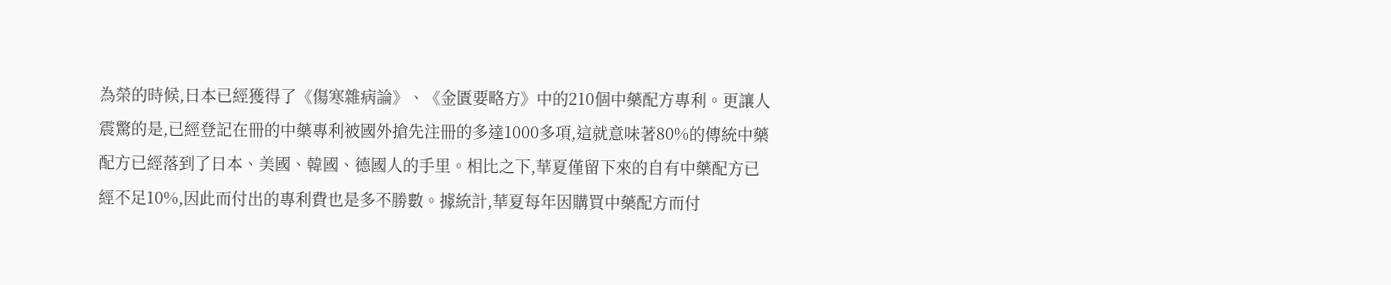為榮的時候,日本已經獲得了《傷寒雜病論》、《金匱要略方》中的210個中藥配方專利。更讓人震驚的是,已經登記在冊的中藥專利被國外搶先注冊的多達1000多項,這就意味著80%的傳統中藥配方已經落到了日本、美國、韓國、德國人的手里。相比之下,華夏僅留下來的自有中藥配方已經不足10%,因此而付出的專利費也是多不勝數。據統計,華夏每年因購買中藥配方而付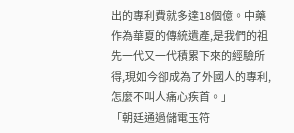出的專利費就多達18個億。中藥作為華夏的傳統遺產,是我們的祖先一代又一代積累下來的經驗所得,現如今卻成為了外國人的專利,怎麼不叫人痛心疾首。」
「朝廷通過儲電玉符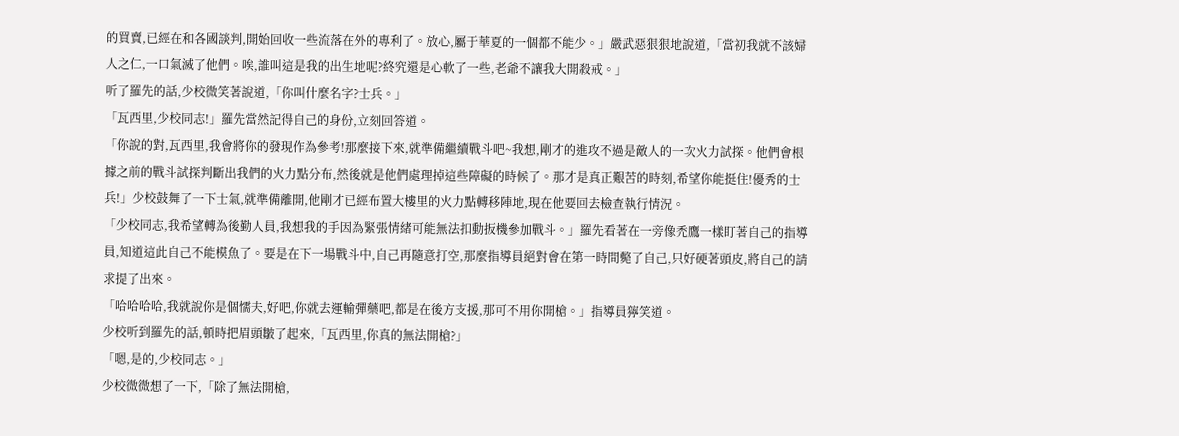的買賣,已經在和各國談判,開始回收一些流落在外的專利了。放心,屬于華夏的一個都不能少。」嚴武惡狠狠地說道,「當初我就不該婦人之仁,一口氣滅了他們。唉,誰叫這是我的出生地呢?終究還是心軟了一些,老爺不讓我大開殺戒。」
听了羅先的話,少校微笑著說道,「你叫什麼名字?士兵。」
「瓦西里,少校同志!」羅先當然記得自己的身份,立刻回答道。
「你說的對,瓦西里,我會將你的發現作為參考!那麼接下來,就準備繼續戰斗吧~我想,剛才的進攻不過是敵人的一次火力試探。他們會根據之前的戰斗試探判斷出我們的火力點分布,然後就是他們處理掉這些障礙的時候了。那才是真正艱苦的時刻,希望你能挺住!優秀的士兵!」少校鼓舞了一下士氣,就準備離開,他剛才已經布置大樓里的火力點轉移陣地,現在他要回去檢查執行情況。
「少校同志,我希望轉為後勤人員,我想我的手因為緊張情緒可能無法扣動扳機參加戰斗。」羅先看著在一旁像禿鷹一樣盯著自己的指導員,知道這此自己不能模魚了。要是在下一場戰斗中,自己再隨意打空,那麼指導員絕對會在第一時間斃了自己,只好硬著頭皮,將自己的請求提了出來。
「哈哈哈哈,我就說你是個懦夫,好吧,你就去運輸彈藥吧,都是在後方支援,那可不用你開槍。」指導員獰笑道。
少校听到羅先的話,頓時把眉頭皺了起來,「瓦西里,你真的無法開槍?」
「嗯,是的,少校同志。」
少校微微想了一下,「除了無法開槍,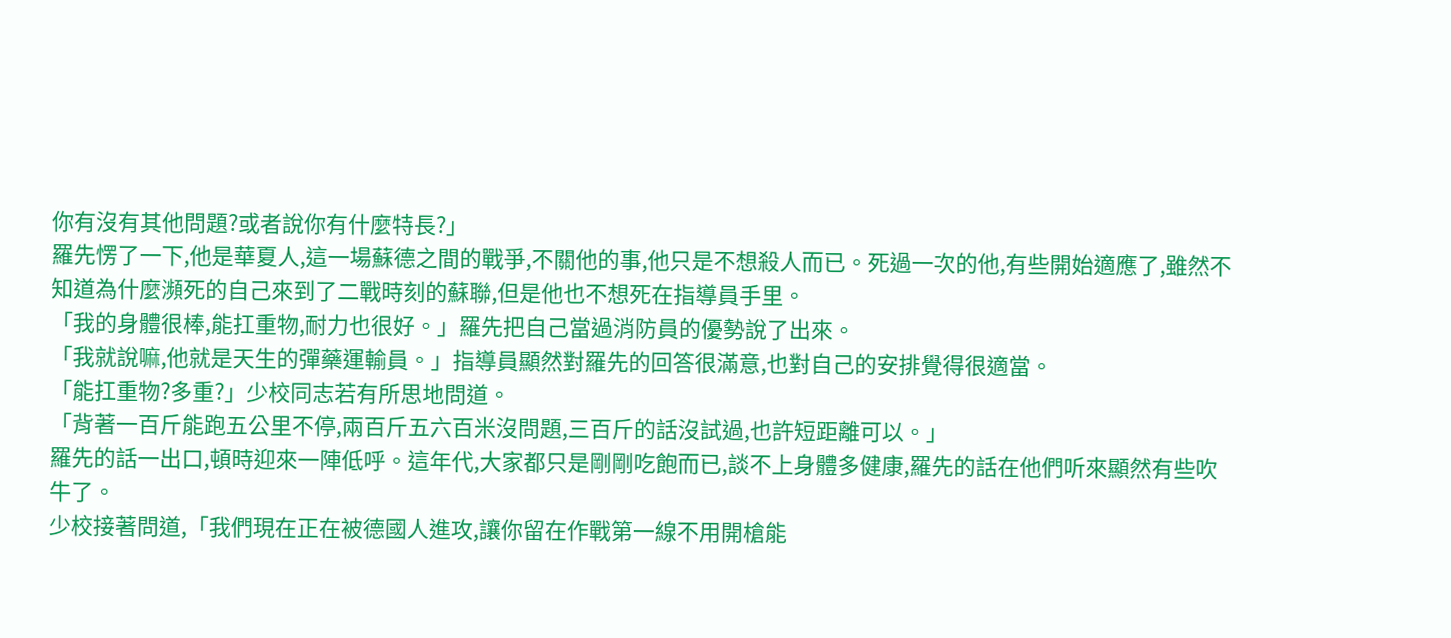你有沒有其他問題?或者說你有什麼特長?」
羅先愣了一下,他是華夏人,這一場蘇德之間的戰爭,不關他的事,他只是不想殺人而已。死過一次的他,有些開始適應了,雖然不知道為什麼瀕死的自己來到了二戰時刻的蘇聯,但是他也不想死在指導員手里。
「我的身體很棒,能扛重物,耐力也很好。」羅先把自己當過消防員的優勢說了出來。
「我就說嘛,他就是天生的彈藥運輸員。」指導員顯然對羅先的回答很滿意,也對自己的安排覺得很適當。
「能扛重物?多重?」少校同志若有所思地問道。
「背著一百斤能跑五公里不停,兩百斤五六百米沒問題,三百斤的話沒試過,也許短距離可以。」
羅先的話一出口,頓時迎來一陣低呼。這年代,大家都只是剛剛吃飽而已,談不上身體多健康,羅先的話在他們听來顯然有些吹牛了。
少校接著問道,「我們現在正在被德國人進攻,讓你留在作戰第一線不用開槍能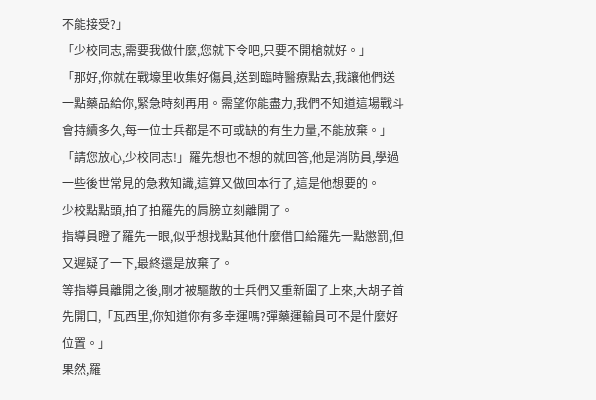不能接受?」
「少校同志,需要我做什麼,您就下令吧,只要不開槍就好。」
「那好,你就在戰壕里收集好傷員,送到臨時醫療點去,我讓他們送一點藥品給你,緊急時刻再用。需望你能盡力,我們不知道這場戰斗會持續多久,每一位士兵都是不可或缺的有生力量,不能放棄。」
「請您放心,少校同志!」羅先想也不想的就回答,他是消防員,學過一些後世常見的急救知識,這算又做回本行了,這是他想要的。
少校點點頭,拍了拍羅先的肩膀立刻離開了。
指導員瞪了羅先一眼,似乎想找點其他什麼借口給羅先一點懲罰,但又遲疑了一下,最終還是放棄了。
等指導員離開之後,剛才被驅散的士兵們又重新圍了上來,大胡子首先開口,「瓦西里,你知道你有多幸運嗎?彈藥運輸員可不是什麼好位置。」
果然,羅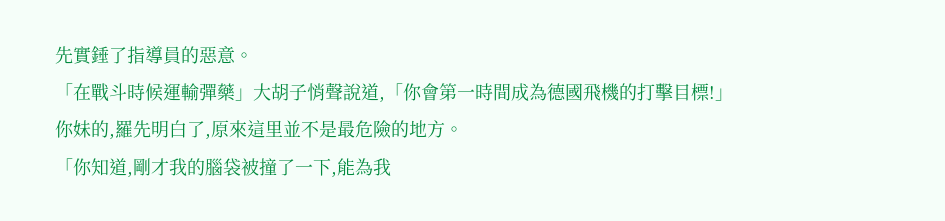先實錘了指導員的惡意。
「在戰斗時候運輸彈藥」大胡子悄聲說道,「你會第一時間成為德國飛機的打擊目標!」
你妹的,羅先明白了,原來這里並不是最危險的地方。
「你知道,剛才我的腦袋被撞了一下,能為我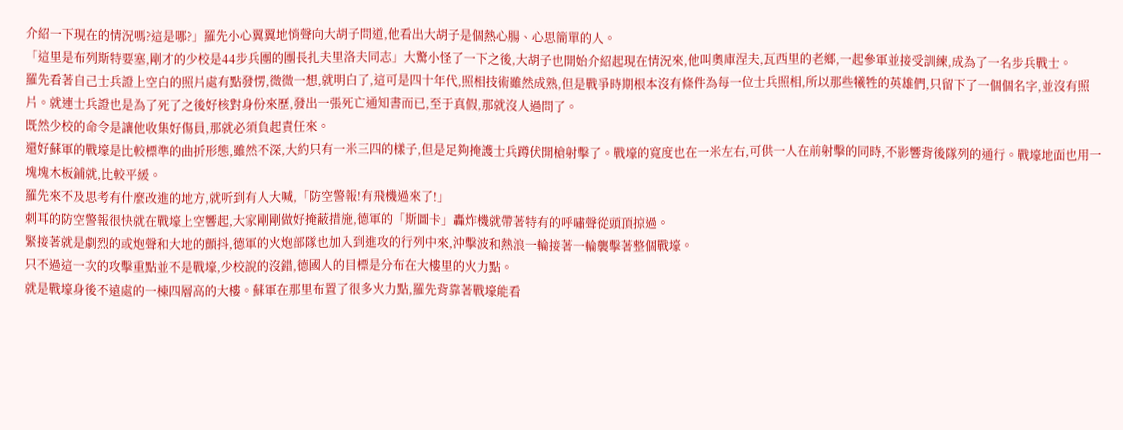介紹一下現在的情況嗎?這是哪?」羅先小心翼翼地悄聲向大胡子問道,他看出大胡子是個熱心腸、心思簡單的人。
「這里是布列斯特要塞,剛才的少校是44步兵團的團長扎夫里洛夫同志」大驚小怪了一下之後,大胡子也開始介紹起現在情況來,他叫奧庫涅夫,瓦西里的老鄉,一起參軍並接受訓練,成為了一名步兵戰士。
羅先看著自己士兵證上空白的照片處有點發愣,微微一想,就明白了,這可是四十年代,照相技術雖然成熟,但是戰爭時期根本沒有條件為每一位士兵照相,所以那些犧牲的英雄們,只留下了一個個名字,並沒有照片。就連士兵證也是為了死了之後好核對身份來歷,發出一張死亡通知書而已,至于真假,那就沒人過問了。
既然少校的命令是讓他收集好傷員,那就必須負起責任來。
還好蘇軍的戰壕是比較標準的曲折形態,雖然不深,大約只有一米三四的樣子,但是足夠掩護士兵蹲伏開槍射擊了。戰壕的寬度也在一米左右,可供一人在前射擊的同時,不影響背後隊列的通行。戰壕地面也用一塊塊木板鋪就,比較平緩。
羅先來不及思考有什麼改進的地方,就听到有人大喊,「防空警報!有飛機過來了!」
刺耳的防空警報很快就在戰壕上空響起,大家剛剛做好掩蔽措施,德軍的「斯圖卡」轟炸機就帶著特有的呼嘯聲從頭頂掠過。
緊接著就是劇烈的或炮聲和大地的顫抖,德軍的火炮部隊也加入到進攻的行列中來,沖擊波和熱浪一輪接著一輪襲擊著整個戰壕。
只不過這一次的攻擊重點並不是戰壕,少校說的沒錯,德國人的目標是分布在大樓里的火力點。
就是戰壕身後不遠處的一棟四層高的大樓。蘇軍在那里布置了很多火力點,羅先背靠著戰壕能看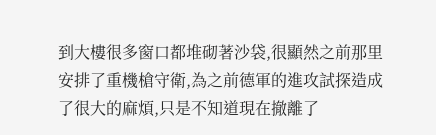到大樓很多窗口都堆砌著沙袋,很顯然之前那里安排了重機槍守衛,為之前德軍的進攻試探造成了很大的麻煩,只是不知道現在撤離了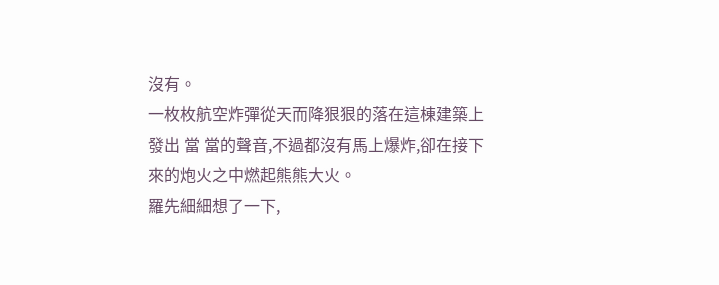沒有。
一枚枚航空炸彈從天而降狠狠的落在這棟建築上發出 當 當的聲音,不過都沒有馬上爆炸,卻在接下來的炮火之中燃起熊熊大火。
羅先細細想了一下,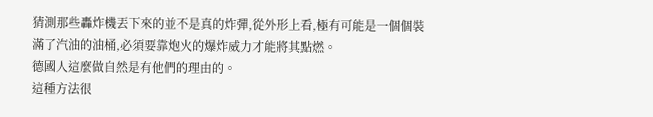猜測那些轟炸機丟下來的並不是真的炸彈,從外形上看,極有可能是一個個裝滿了汽油的油桶,必須要靠炮火的爆炸威力才能將其點燃。
德國人這麼做自然是有他們的理由的。
這種方法很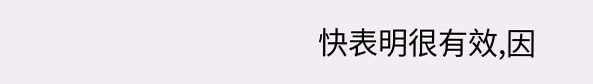快表明很有效,因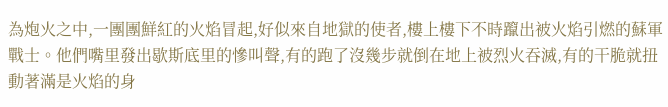為炮火之中,一團團鮮紅的火焰冒起,好似來自地獄的使者,樓上樓下不時躥出被火焰引燃的蘇軍戰士。他們嘴里發出歇斯底里的慘叫聲,有的跑了沒幾步就倒在地上被烈火吞滅,有的干脆就扭動著滿是火焰的身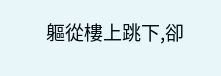軀從樓上跳下,卻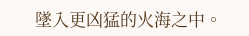墜入更凶猛的火海之中。